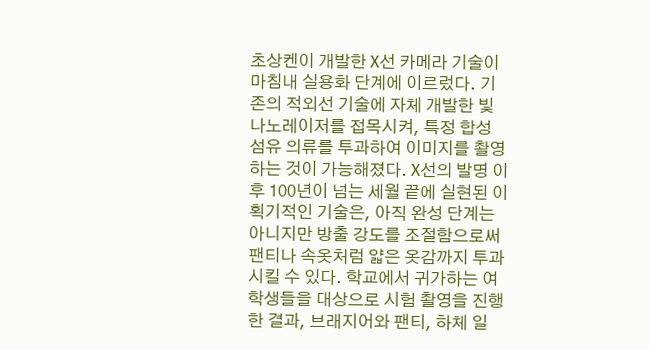초상켄이 개발한 X선 카메라 기술이 마침내 실용화 단계에 이르렀다. 기존의 적외선 기술에 자체 개발한 빛 나노레이저를 접목시켜, 특정 합성 섬유 의류를 투과하여 이미지를 촬영하는 것이 가능해졌다. X선의 발명 이후 100년이 넘는 세월 끝에 실현된 이 획기적인 기술은, 아직 완성 단계는 아니지만 방출 강도를 조절함으로써 팬티나 속옷처럼 얇은 옷감까지 투과시킬 수 있다. 학교에서 귀가하는 여학생들을 대상으로 시험 촬영을 진행한 결과, 브래지어와 팬티, 하체 일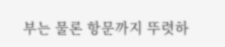부는 물론 항문까지 뚜렷하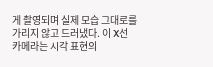게 촬영되며 실제 모습 그대로를 가리지 않고 드러냈다. 이 X선 카메라는 시각 표현의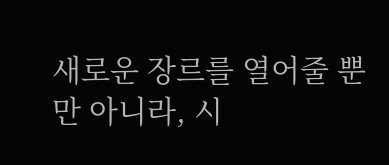새로운 장르를 열어줄 뿐만 아니라, 시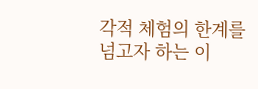각적 체험의 한계를 넘고자 하는 이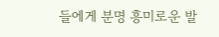들에게 분명 흥미로운 발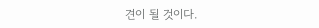견이 될 것이다.